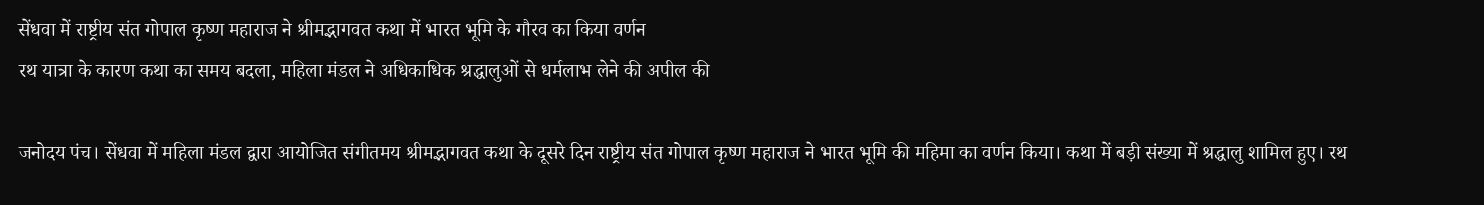सेंधवा में राष्ट्रीय संत गोपाल कृष्ण महाराज ने श्रीमद्भागवत कथा में भारत भूमि के गौरव का किया वर्णन
रथ यात्रा के कारण कथा का समय बदला, महिला मंडल ने अधिकाधिक श्रद्धालुओं से धर्मलाभ लेने की अपील की

जनोदय पंच। सेंधवा में महिला मंडल द्वारा आयोजित संगीतमय श्रीमद्भागवत कथा के दूसरे दिन राष्ट्रीय संत गोपाल कृष्ण महाराज ने भारत भूमि की महिमा का वर्णन किया। कथा में बड़ी संख्या में श्रद्धालु शामिल हुए। रथ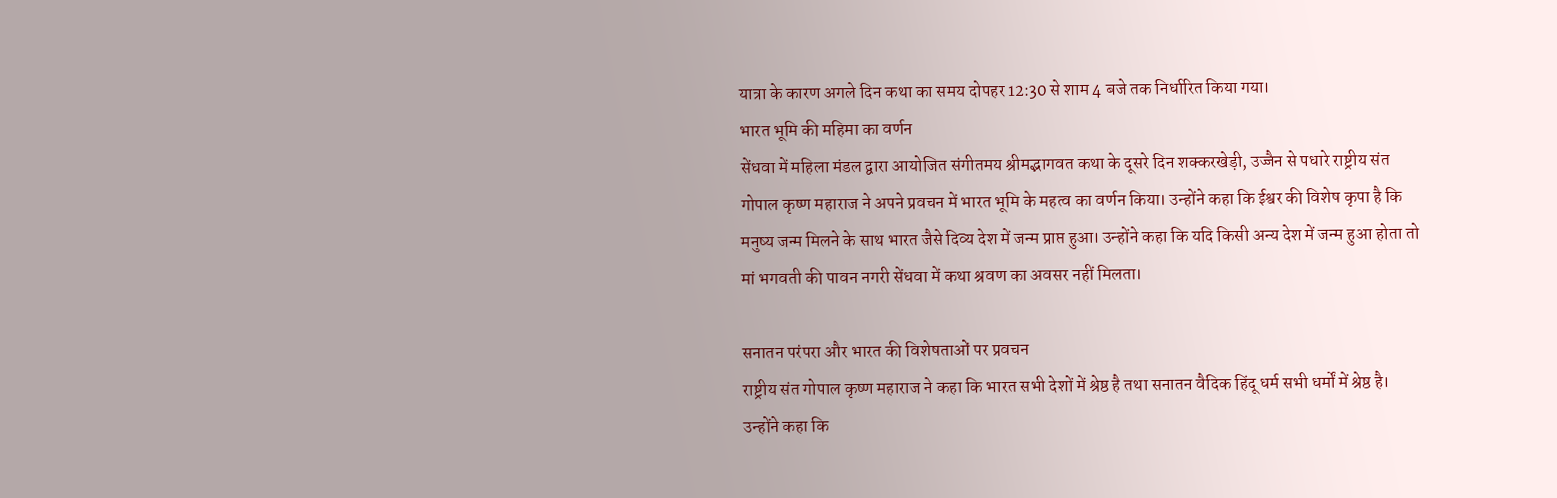यात्रा के कारण अगले दिन कथा का समय दोपहर 12:30 से शाम 4 बजे तक निर्धारित किया गया।
भारत भूमि की महिमा का वर्णन
सेंधवा में महिला मंडल द्वारा आयोजित संगीतमय श्रीमद्भागवत कथा के दूसरे दिन शक्करखेड़ी, उज्जैन से पधारे राष्ट्रीय संत गोपाल कृष्ण महाराज ने अपने प्रवचन में भारत भूमि के महत्व का वर्णन किया। उन्होंने कहा कि ईश्वर की विशेष कृपा है कि मनुष्य जन्म मिलने के साथ भारत जैसे दिव्य देश में जन्म प्राप्त हुआ। उन्होंने कहा कि यदि किसी अन्य देश में जन्म हुआ होता तो मां भगवती की पावन नगरी सेंधवा में कथा श्रवण का अवसर नहीं मिलता।

सनातन परंपरा और भारत की विशेषताओं पर प्रवचन
राष्ट्रीय संत गोपाल कृष्ण महाराज ने कहा कि भारत सभी देशों में श्रेष्ठ है तथा सनातन वैदिक हिंदू धर्म सभी धर्मों में श्रेष्ठ है। उन्होंने कहा कि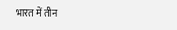भारत में तीन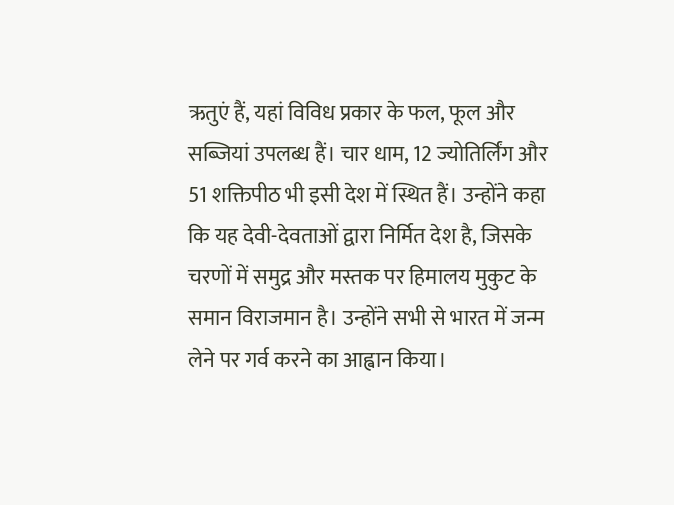ऋतुएं हैं, यहां विविध प्रकार के फल, फूल और सब्जियां उपलब्ध हैं। चार धाम, 12 ज्योतिर्लिंग और 51 शक्तिपीठ भी इसी देश में स्थित हैं। उन्होंने कहा कि यह देवी-देवताओं द्वारा निर्मित देश है, जिसके चरणों में समुद्र और मस्तक पर हिमालय मुकुट के समान विराजमान है। उन्होंने सभी से भारत में जन्म लेने पर गर्व करने का आह्वान किया।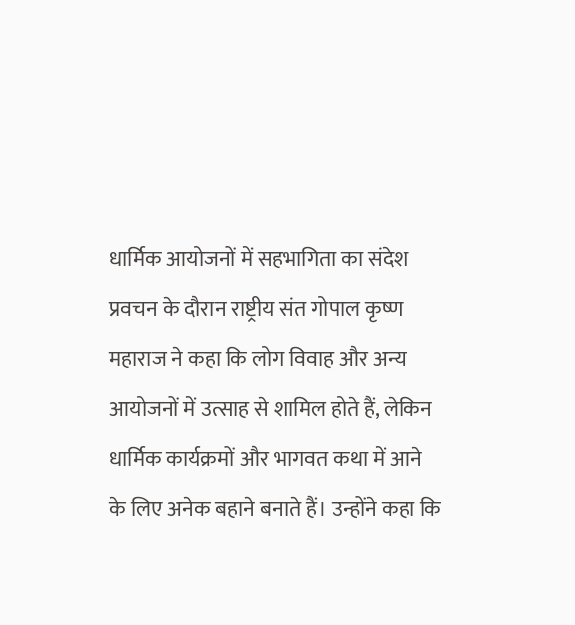धार्मिक आयोजनों में सहभागिता का संदेश
प्रवचन के दौरान राष्ट्रीय संत गोपाल कृष्ण महाराज ने कहा कि लोग विवाह और अन्य आयोजनों में उत्साह से शामिल होते हैं, लेकिन धार्मिक कार्यक्रमों और भागवत कथा में आने के लिए अनेक बहाने बनाते हैं। उन्होंने कहा कि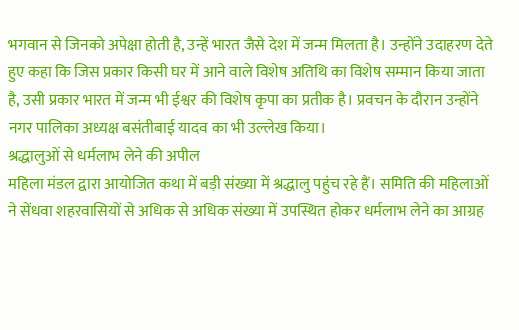भगवान से जिनको अपेक्षा होती है, उन्हें भारत जैसे देश में जन्म मिलता है। उन्होंने उदाहरण देते हुए कहा कि जिस प्रकार किसी घर में आने वाले विशेष अतिथि का विशेष सम्मान किया जाता है, उसी प्रकार भारत में जन्म भी ईश्वर की विशेष कृपा का प्रतीक है। प्रवचन के दौरान उन्होंने नगर पालिका अध्यक्ष बसंतीबाई यादव का भी उल्लेख किया।
श्रद्धालुओं से धर्मलाभ लेने की अपील
महिला मंडल द्वारा आयोजित कथा में बड़ी संख्या में श्रद्धालु पहुंच रहे हैं। समिति की महिलाओं ने सेंधवा शहरवासियों से अधिक से अधिक संख्या में उपस्थित होकर धर्मलाभ लेने का आग्रह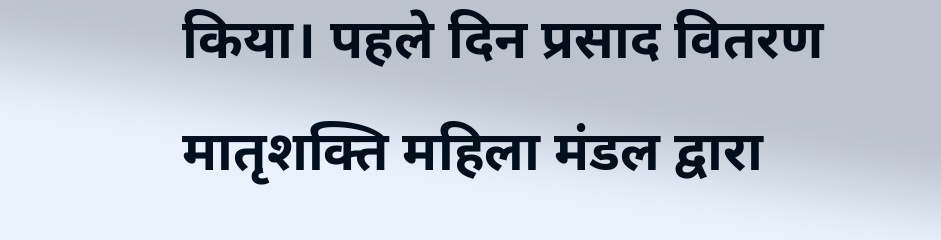किया। पहले दिन प्रसाद वितरण मातृशक्ति महिला मंडल द्वारा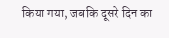किया गया, जबकि दूसरे दिन का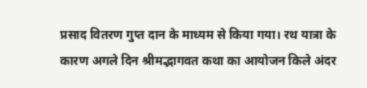प्रसाद वितरण गुप्त दान के माध्यम से किया गया। रथ यात्रा के कारण अगले दिन श्रीमद्भागवत कथा का आयोजन किले अंदर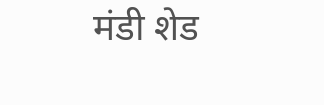मंडी शेड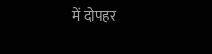में दोपहर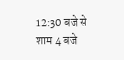12:30 बजे से शाम 4 बजे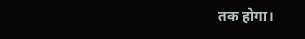तक होगा।